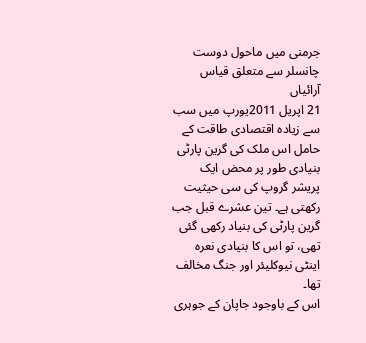جرمنی میں ماحول دوست چانسلر سے متعلق قیاس آرائیاں
21 اپریل 2011یورپ میں سب سے زیادہ اقتصادی طاقت کے حامل اس ملک کی گرین پارٹی بنیادی طور پر محض ایک پریشر گروپ کی سی حیثیت رکھتی ہے۔ تین عشرے قبل جب گرین پارٹی کی بنیاد رکھی گئی تھی، تو اس کا بنیادی نعرہ اینٹی نیوکلیئر اور جنگ مخالف تھا۔
اس کے باوجود جاپان کے جوہری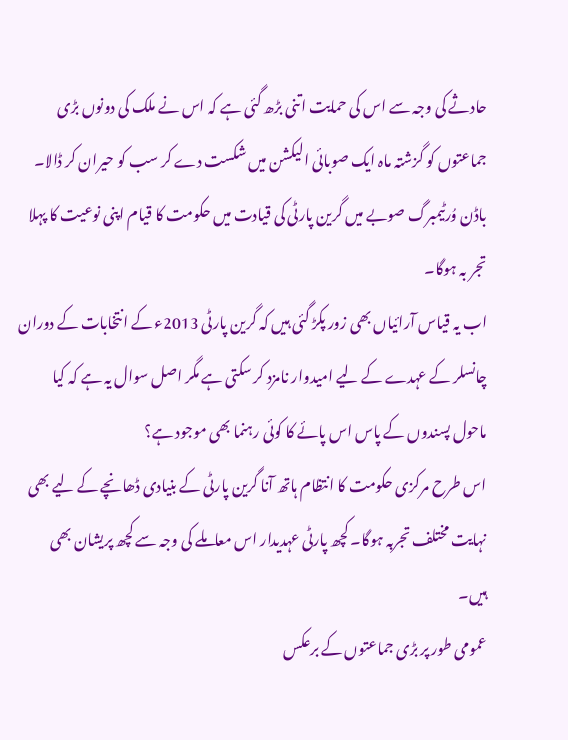حادثے کی وجہ سے اس کی حمایت اتنی بڑھ گئی ہے کہ اس نے ملک کی دونوں بڑی جماعتوں کو گزشتہ ماہ ایک صوبائی الیکشن میں شکست دے کر سب کو حیران کر ڈالا۔ باڈن وُرٹیمبرگ صوبے میں گرین پارٹی کی قیادت میں حکومت کا قیام اپنی نوعیت کا پہلا تجر بہ ہوگا۔
اب یہ قیاس آرائیاں بھی زور پکڑ گئی ہیں کہ گرین پارٹی 2013ء کے انتخابات کے دوران چانسلر کے عہدے کے لیے امیدوار نامزد کر سکتی ہے مگر اصل سوال یہ ہے کہ کیا ماحول پسندوں کے پاس اس پائے کا کوئی رہنما بھی موجود ہے؟
اس طرح مرکزی حکومت کا انتظام ہاتھ آنا گرین پارٹی کے بنیادی ڈھانچے کے لیے بھی نہایت مختلف تجربہ ہوگا۔ کچھ پارٹی عہدیدار اس معاملے کی وجہ سے کچھ پریشان بھی ہیں۔
عمومی طور پر بڑی جماعتوں کے برعکس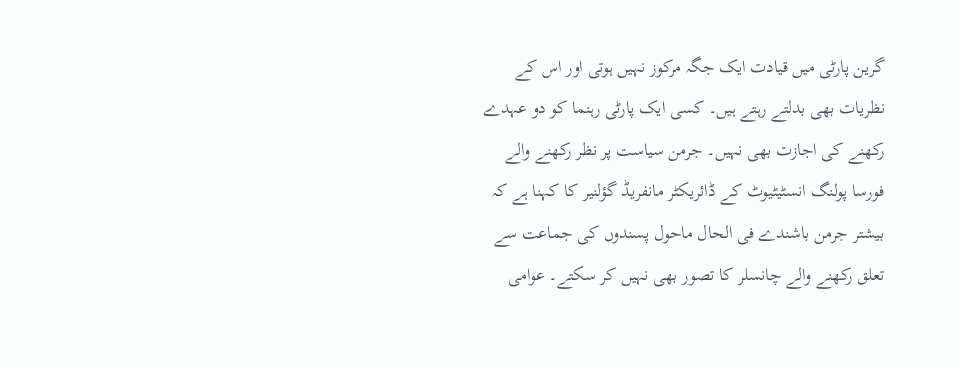گرین پارٹی میں قیادت ایک جگہ مرکوز نہیں ہوتی اور اس کے نظریات بھی بدلتے رہتے ہیں۔ کسی ایک پارٹی رہنما کو دو عہدے رکھنے کی اجازت بھی نہیں۔ جرمن سیاست پر نظر رکھنے والے فورسا پولنگ انسٹیٹیوٹ کے ڈائریکٹر مانفریڈ گؤلنیر کا کہنا ہے کہ بیشتر جرمن باشندے فی الحال ماحول پسندوں کی جماعت سے تعلق رکھنے والے چانسلر کا تصور بھی نہیں کر سکتے۔ عوامی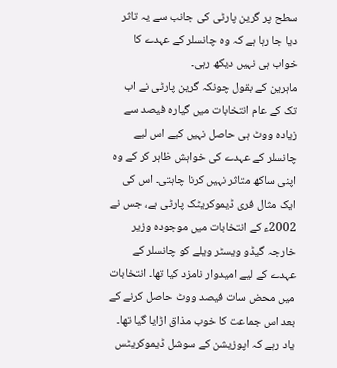سطح پر گرین پارٹی کی جانب سے یہ تاثر دیا جا رہا ہے کہ وہ چانسلر کے عہدے کا خواب ہی نہیں دیکھ رہی۔
ماہرین کے بقول چونکہ گرین پارٹی نے اب تک کے عام انتخابات میں گیارہ فیصد سے زیادہ ووٹ ہی حاصل نہیں کیے اس لیے چانسلر کے عہدے کی خواہش ظاہر کر کے وہ اپنی ساکھ متاثر نہیں کرنا چاہتی۔ اس کی ایک مثال فری ڈیموکریٹک پارٹی ہے، جس نے 2002ء کے انتخابات میں موجودہ وزیر خارجہ گیڈو ویسٹر ویلے کو چانسلر کے عہدے کے لیے امیدوار نامزد کیا تھا۔ انتخابات میں محض سات فیصد ووٹ حاصل کرنے کے بعد اس جماعت کا خوب مذاق اڑایا گیا تھا۔
یاد رہے کہ اپوزیشن کے سوشل ڈیموکریٹس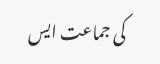کی جماعت ایس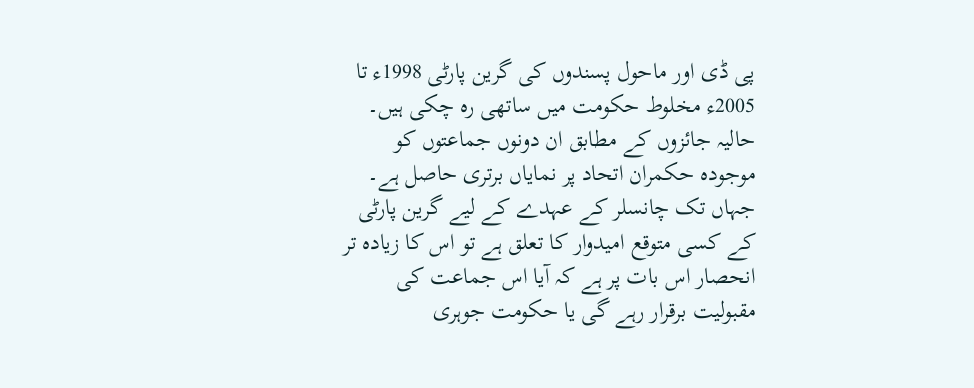پی ڈی اور ماحول پسندوں کی گرین پارٹی 1998ء تا 2005ء مخلوط حکومت میں ساتھی رہ چکی ہیں۔ حالیہ جائزوں کے مطابق ان دونوں جماعتوں کو موجودہ حکمران اتحاد پر نمایاں برتری حاصل ہے۔ جہاں تک چانسلر کے عہدے کے لیے گرین پارٹی کے کسی متوقع امیدوار کا تعلق ہے تو اس کا زیادہ تر انحصار اس بات پر ہے کہ آیا اس جماعت کی مقبولیت برقرار رہے گی یا حکومت جوہری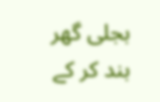بجلی گھر بند کر کے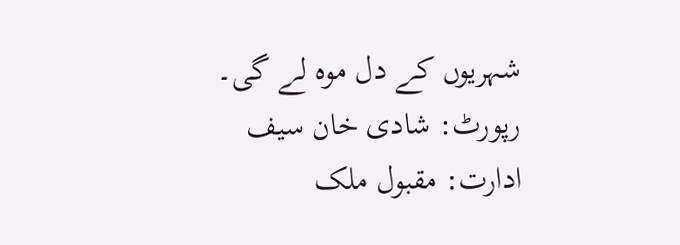شہریوں کے دل موہ لے گی۔
رپورٹ: شادی خان سیف
ادارت: مقبول ملک